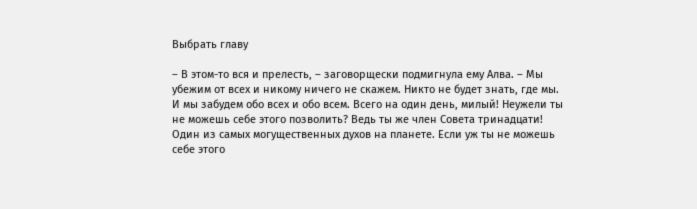Выбрать главу

– В этом-то вся и прелесть, – заговорщески подмигнула ему Алва. – Мы убежим от всех и никому ничего не скажем. Никто не будет знать, где мы. И мы забудем обо всех и обо всем. Всего на один день, милый! Неужели ты не можешь себе этого позволить? Ведь ты же член Совета тринадцати! Один из самых могущественных духов на планете. Если уж ты не можешь себе этого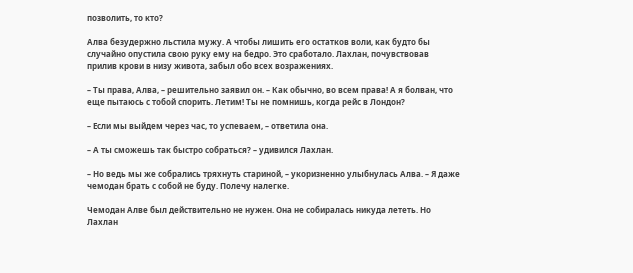позволить, то кто?

Алва безудержно льстила мужу. А чтобы лишить его остатков воли, как будто бы случайно опустила свою руку ему на бедро. Это сработало. Лахлан, почувствовав прилив крови в низу живота, забыл обо всех возражениях.

– Ты права, Алва, – решительно заявил он. – Как обычно, во всем права! А я болван, что еще пытаюсь с тобой спорить. Летим! Ты не помнишь, когда рейс в Лондон?

– Если мы выйдем через час, то успеваем, – ответила она.

– А ты сможешь так быстро собраться? – удивился Лахлан.

– Но ведь мы же собрались тряхнуть стариной, – укоризненно улыбнулась Алва. – Я даже чемодан брать с собой не буду. Полечу налегке.

Чемодан Алве был действительно не нужен. Она не собиралась никуда лететь. Но Лахлан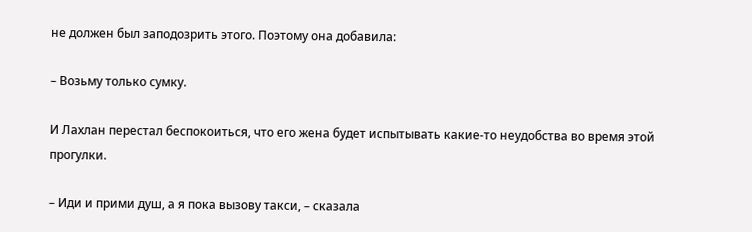не должен был заподозрить этого. Поэтому она добавила:

– Возьму только сумку.

И Лахлан перестал беспокоиться, что его жена будет испытывать какие-то неудобства во время этой прогулки.

– Иди и прими душ, а я пока вызову такси, – сказала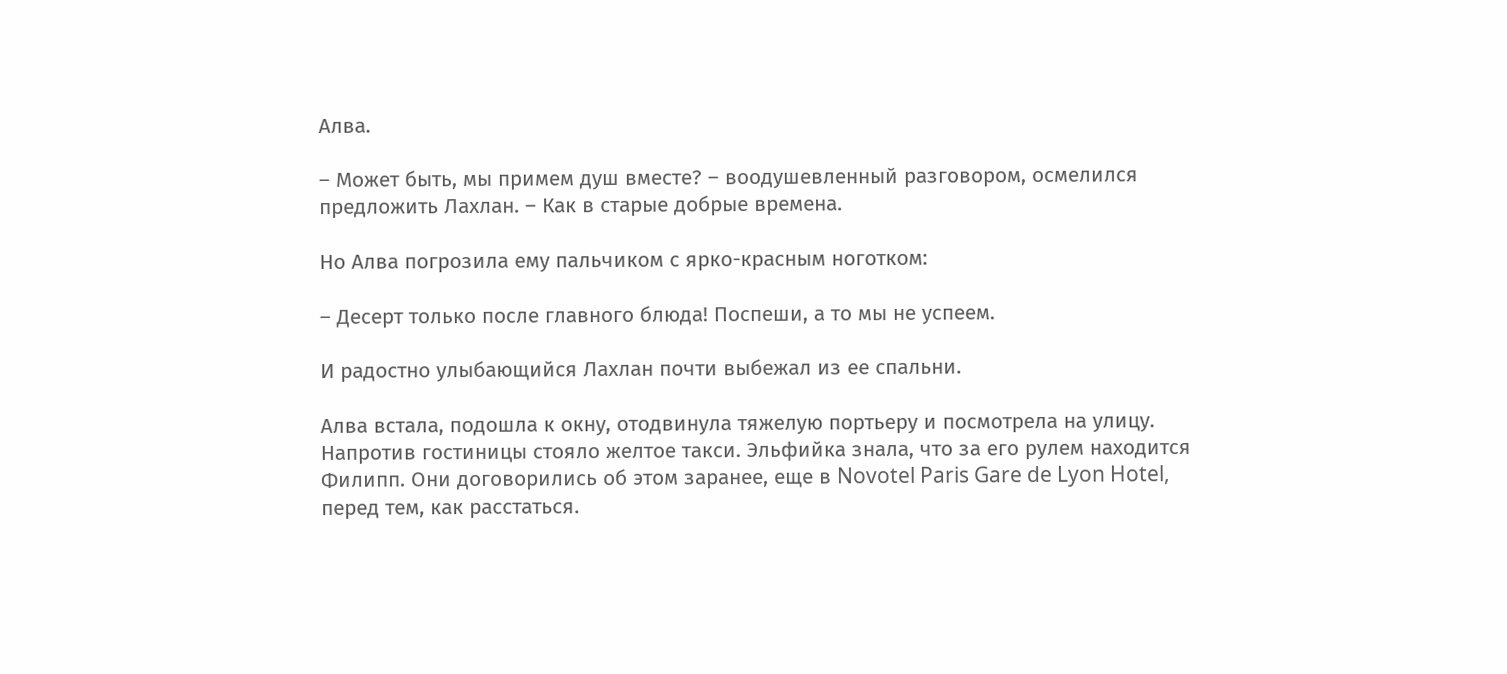Алва.

– Может быть, мы примем душ вместе? – воодушевленный разговором, осмелился предложить Лахлан. – Как в старые добрые времена.

Но Алва погрозила ему пальчиком с ярко-красным ноготком:

– Десерт только после главного блюда! Поспеши, а то мы не успеем.

И радостно улыбающийся Лахлан почти выбежал из ее спальни.

Алва встала, подошла к окну, отодвинула тяжелую портьеру и посмотрела на улицу. Напротив гостиницы стояло желтое такси. Эльфийка знала, что за его рулем находится Филипп. Они договорились об этом заранее, еще в Novotel Paris Gare de Lyon Hotel, перед тем, как расстаться.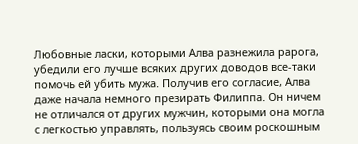Любовные ласки, которыми Алва разнежила рарога, убедили его лучше всяких других доводов все-таки помочь ей убить мужа. Получив его согласие, Алва даже начала немного презирать Филиппа. Он ничем не отличался от других мужчин, которыми она могла с легкостью управлять, пользуясь своим роскошным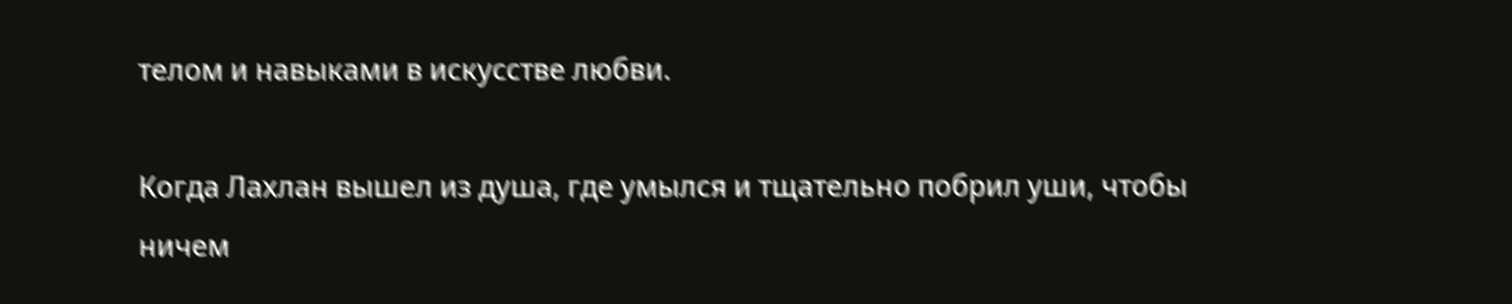телом и навыками в искусстве любви.

Когда Лахлан вышел из душа, где умылся и тщательно побрил уши, чтобы ничем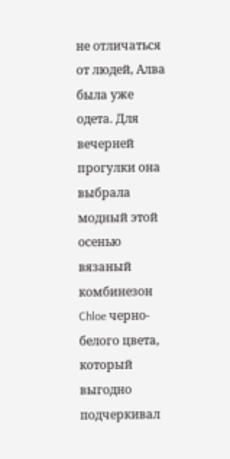не отличаться от людей, Алва была уже одета. Для вечерней прогулки она выбрала модный этой осенью вязаный комбинезон Chloe черно-белого цвета, который выгодно подчеркивал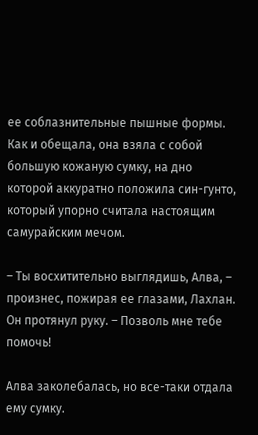ее соблазнительные пышные формы. Как и обещала, она взяла с собой большую кожаную сумку, на дно которой аккуратно положила син-гунто, который упорно считала настоящим самурайским мечом.

– Ты восхитительно выглядишь, Алва, – произнес, пожирая ее глазами, Лахлан. Он протянул руку. – Позволь мне тебе помочь!

Алва заколебалась, но все-таки отдала ему сумку.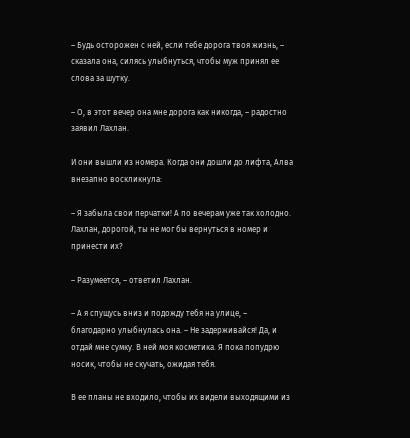– Будь осторожен с ней, если тебе дорога твоя жизнь, – сказала она, силясь улыбнуться, чтобы муж принял ее слова за шутку.

– О, в этот вечер она мне дорога как никогда, – радостно заявил Лахлан.

И они вышли из номера. Когда они дошли до лифта, Алва внезапно воскликнула:

– Я забыла свои перчатки! А по вечерам уже так холодно. Лахлан, дорогой, ты не мог бы вернуться в номер и принести их?

– Разумеется, – ответил Лахлан.

– А я спущусь вниз и подожду тебя на улице, – благодарно улыбнулась она. – Не задерживайся! Да, и отдай мне сумку. В ней моя косметика. Я пока попудрю носик, чтобы не скучать, ожидая тебя.

В ее планы не входило, чтобы их видели выходящими из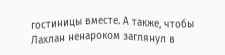гостиницы вместе. А также, чтобы Лахлан ненароком заглянул в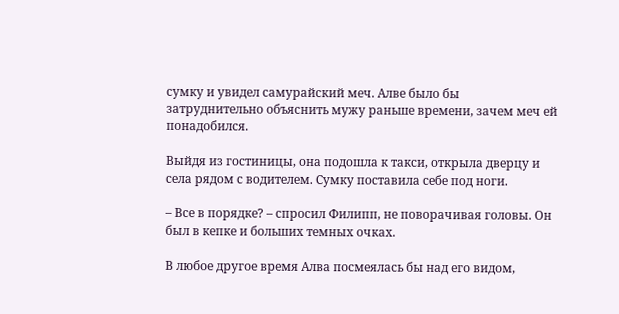сумку и увидел самурайский меч. Алве было бы затруднительно объяснить мужу раньше времени, зачем меч ей понадобился.

Выйдя из гостиницы, она подошла к такси, открыла дверцу и села рядом с водителем. Сумку поставила себе под ноги.

– Все в порядке? – спросил Филипп, не поворачивая головы. Он был в кепке и больших темных очках.

В любое другое время Алва посмеялась бы над его видом,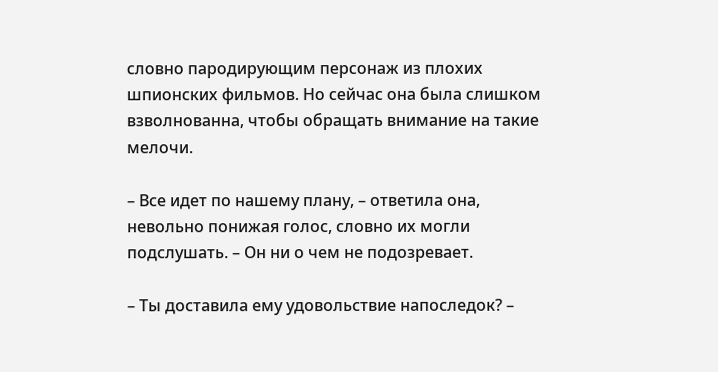словно пародирующим персонаж из плохих шпионских фильмов. Но сейчас она была слишком взволнованна, чтобы обращать внимание на такие мелочи.

– Все идет по нашему плану, – ответила она, невольно понижая голос, словно их могли подслушать. – Он ни о чем не подозревает.

– Ты доставила ему удовольствие напоследок? –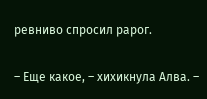ревниво спросил рарог.

– Еще какое, – хихикнула Алва. –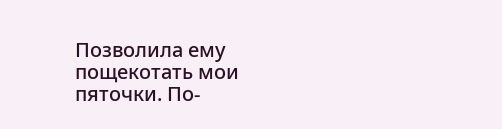Позволила ему пощекотать мои пяточки. По-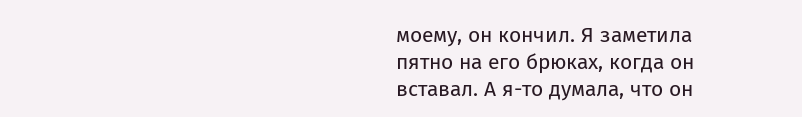моему, он кончил. Я заметила пятно на его брюках, когда он вставал. А я-то думала, что он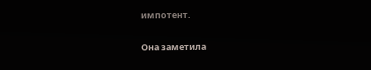импотент.

Она заметила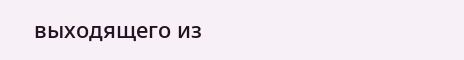выходящего из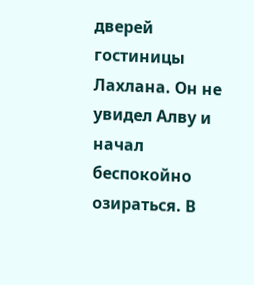дверей гостиницы Лахлана. Он не увидел Алву и начал беспокойно озираться. В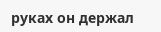руках он держал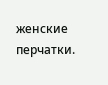женские перчатки.